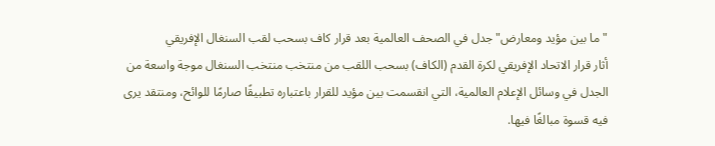"ما بين مؤيد ومعارض" جدل في الصحف العالمية بعد قرار كاف بسحب لقب السنغال الإفريقي
أثار قرار الاتحاد الإفريقي لكرة القدم (الكاف) بسحب اللقب من منتخب منتخب السنغال موجة واسعة من الجدل في وسائل الإعلام العالمية، التي انقسمت بين مؤيد للقرار باعتباره تطبيقًا صارمًا للوائح، ومنتقد يرى فيه قسوة مبالغًا فيها.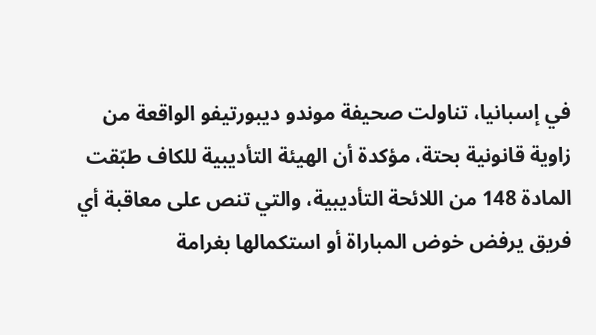في إسبانيا، تناولت صحيفة موندو ديبورتيفو الواقعة من زاوية قانونية بحتة، مؤكدة أن الهيئة التأديبية للكاف طبّقت المادة 148 من اللائحة التأديبية، والتي تنص على معاقبة أي فريق يرفض خوض المباراة أو استكمالها بغرامة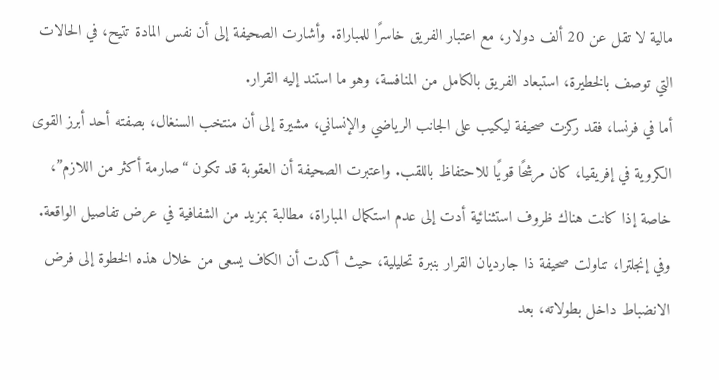مالية لا تقل عن 20 ألف دولار، مع اعتبار الفريق خاسرًا للمباراة. وأشارت الصحيفة إلى أن نفس المادة تتيح، في الحالات التي توصف بالخطيرة، استبعاد الفريق بالكامل من المنافسة، وهو ما استند إليه القرار.
أما في فرنسا، فقد ركزت صحيفة ليكيب على الجانب الرياضي والإنساني، مشيرة إلى أن منتخب السنغال، بصفته أحد أبرز القوى الكروية في إفريقيا، كان مرشحًا قويًا للاحتفاظ باللقب. واعتبرت الصحيفة أن العقوبة قد تكون “صارمة أكثر من اللازم”، خاصة إذا كانت هناك ظروف استثنائية أدت إلى عدم استكمال المباراة، مطالبة بمزيد من الشفافية في عرض تفاصيل الواقعة.
وفي إنجلترا، تناولت صحيفة ذا جارديان القرار بنبرة تحليلية، حيث أكدت أن الكاف يسعى من خلال هذه الخطوة إلى فرض الانضباط داخل بطولاته، بعد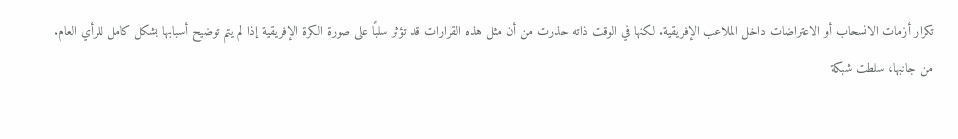تكرار أزمات الانسحاب أو الاعتراضات داخل الملاعب الإفريقية. لكنها في الوقت ذاته حذرت من أن مثل هذه القرارات قد تؤثر سلبًا على صورة الكرة الإفريقية إذا لم يتم توضيح أسبابها بشكل كامل للرأي العام.
من جانبها، سلطت شبكة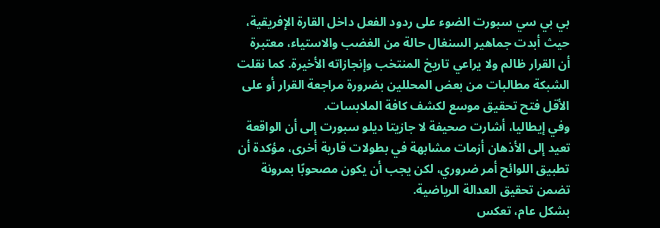بي بي سي سبورت الضوء على ردود الفعل داخل القارة الإفريقية، حيث أبدت جماهير السنغال حالة من الغضب والاستياء، معتبرة أن القرار ظالم ولا يراعي تاريخ المنتخب وإنجازاته الأخيرة. كما نقلت الشبكة مطالبات من بعض المحللين بضرورة مراجعة القرار أو على الأقل فتح تحقيق موسع لكشف كافة الملابسات.
وفي إيطاليا، أشارت صحيفة لا جازيتا ديلو سبورت إلى أن الواقعة تعيد إلى الأذهان أزمات مشابهة في بطولات قارية أخرى، مؤكدة أن تطبيق اللوائح أمر ضروري، لكن يجب أن يكون مصحوبًا بمرونة تضمن تحقيق العدالة الرياضية.
بشكل عام، تعكس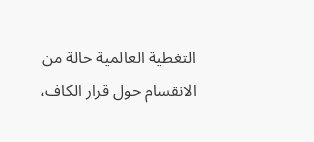التغطية العالمية حالة من الانقسام حول قرار الكاف،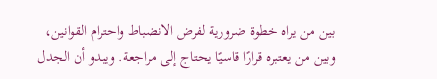بين من يراه خطوة ضرورية لفرض الانضباط واحترام القوانين، وبين من يعتبره قرارًا قاسيًا يحتاج إلى مراجعة. ويبدو أن الجدل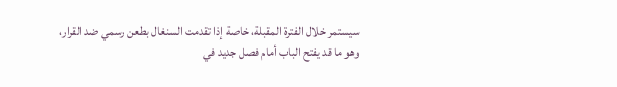سيستمر خلال الفترة المقبلة، خاصة إذا تقدمت السنغال بطعن رسمي ضد القرار، وهو ما قد يفتح الباب أمام فصل جديد في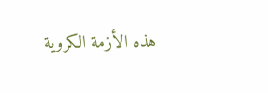هذه الأزمة الكروية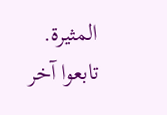المثيرة.
تابعوا آخر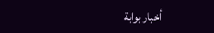أخبار بوابة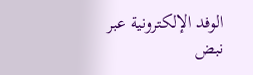الوفد الإلكترونية عبر نبض